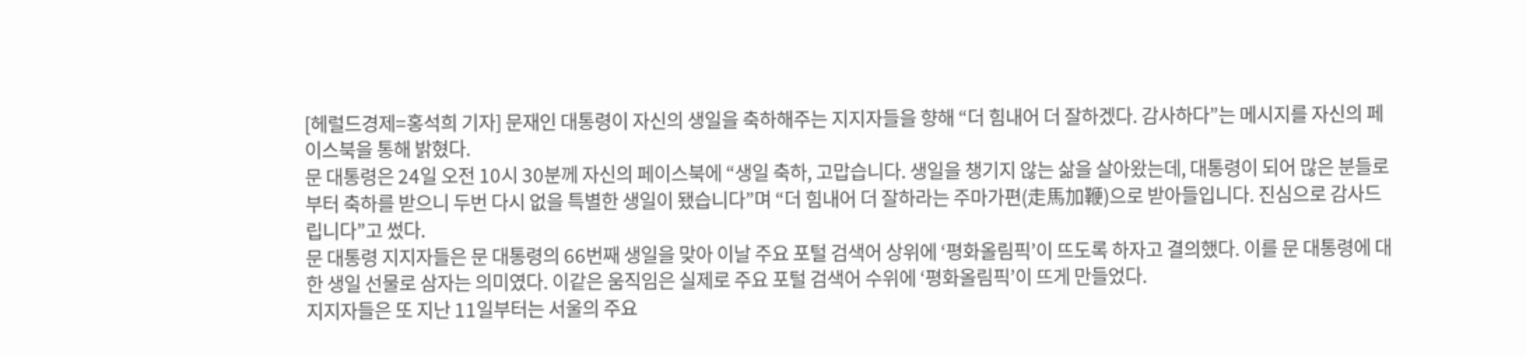[헤럴드경제=홍석희 기자] 문재인 대통령이 자신의 생일을 축하해주는 지지자들을 향해 “더 힘내어 더 잘하겠다. 감사하다”는 메시지를 자신의 페이스북을 통해 밝혔다.
문 대통령은 24일 오전 10시 30분께 자신의 페이스북에 “생일 축하, 고맙습니다. 생일을 챙기지 않는 삶을 살아왔는데, 대통령이 되어 많은 분들로부터 축하를 받으니 두번 다시 없을 특별한 생일이 됐습니다”며 “더 힘내어 더 잘하라는 주마가편(走馬加鞭)으로 받아들입니다. 진심으로 감사드립니다”고 썼다.
문 대통령 지지자들은 문 대통령의 66번째 생일을 맞아 이날 주요 포털 검색어 상위에 ‘평화올림픽’이 뜨도록 하자고 결의했다. 이를 문 대통령에 대한 생일 선물로 삼자는 의미였다. 이같은 움직임은 실제로 주요 포털 검색어 수위에 ‘평화올림픽’이 뜨게 만들었다.
지지자들은 또 지난 11일부터는 서울의 주요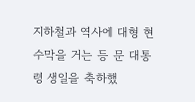지하철과 역사에 대형 현수막을 거는 등 문 대통령 생일을 축하했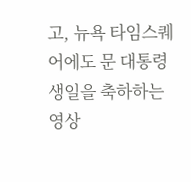고, 뉴욕 타임스퀘어에도 문 대통령 생일을 축하하는 영상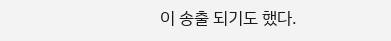이 송출 되기도 했다.